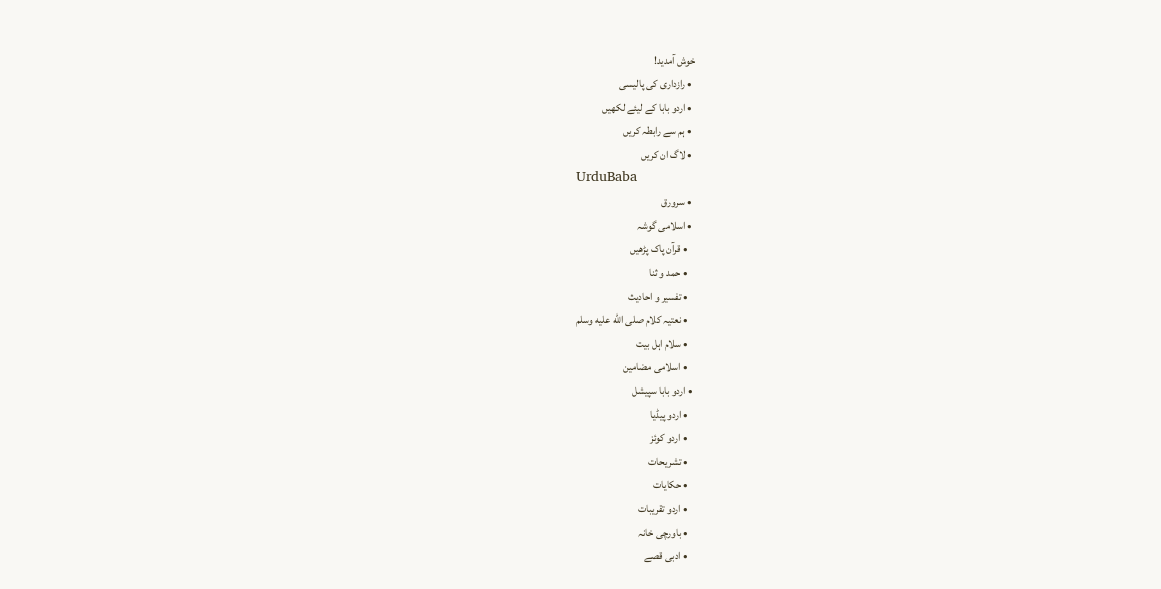خوش آمدید!
  • رازداری کی پالیسی
  • اردو بابا کے لیئے لکھیں
  • ہم سے رابطہ کریں
  • لاگ ان کریں
UrduBaba
  • سرورق
  • اسلامی گوشہ
    • قرآن پاک پڑھیں
    • حمد و ثنا
    • تفسیر و احادیث
    • نعتیہ کلام صلى الله عليه وسلم
    • سلام اہل بیت
    • اسلامی مضامین
  • اردو بابا سپیشل
    • اردو پیڈیا
    • اردو کوئز
    • تشریحات
    • حکایات
    • اردو تقریبات
    • باورچی خانہ
    • ادبی قصے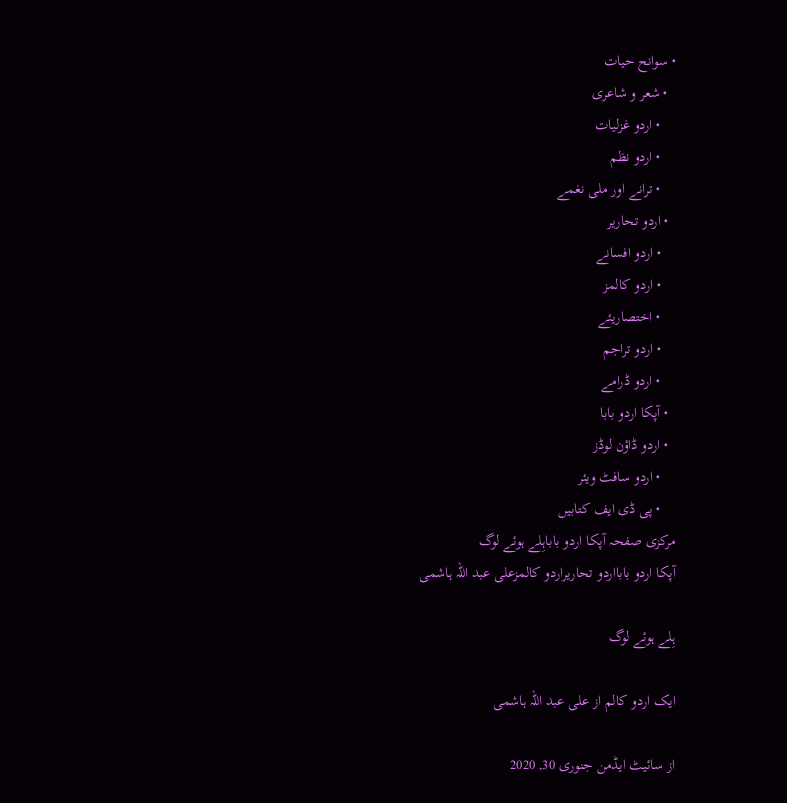• سوانح حیات
  • شعر و شاعری
    • اردو غزلیات
    • اردو نظم
    • ترانے اور ملی نغمے
  • اردو تحاریر
    • اردو افسانے
    • اردو کالمز
    • اختصاریئے
    • اردو تراجم
    • اردو ڈرامے
  • آپکا اردو بابا
  • اردو ڈاؤن لوڈز
    • اردو سافٹ ویئر
    • پی ڈی ایف کتابیں
مرکزی صفحہ آپکا اردو باباہِلے ہوئے لوگ
آپکا اردو بابااردو تحاریراردو کالمزعلی عبد اللہ ہاشمی

ہِلے ہوئے لوگ

ایک اردو کالم از علی عبد اللہ ہاشمی

از سائیٹ ایڈمن جنوری 30, 2020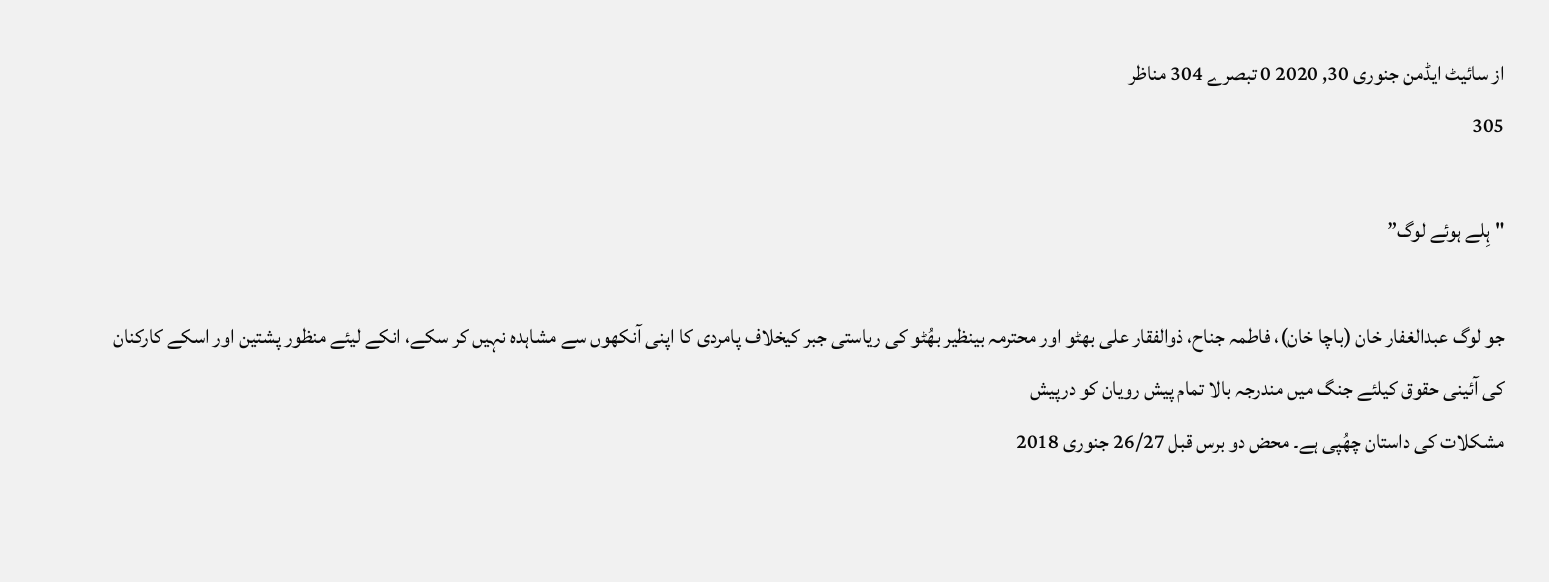از سائیٹ ایڈمن جنوری 30, 2020 0 تبصرے 304 مناظر
305

"ہِلے ہوئے لوگ”

جو لوگ عبدالغفار خان (باچا خان)، فاطمہ جناح، ذوالفقار علی بھٹو اور محترمہ بینظیر بھُٹو کی ریاستی جبر کیخلاف پامردی کا اپنی آنکھوں سے مشاہدہ نہیں کر سکے، انکے لیئے منظور پشتین اور اسکے کارکنان کی آئینی حقوق کیلئے جنگ میں مندرجہ بالا تمام پیش رویان کو درپیش
مشکلات کی داستان چھُپی ہے۔ محض دو برس قبل 26/27 جنوری 2018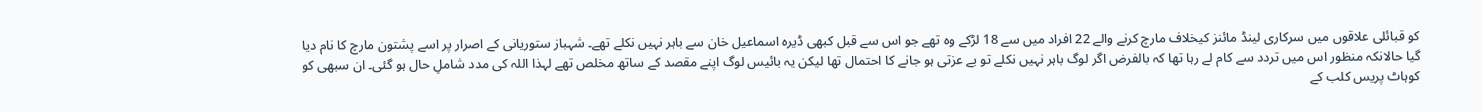کو قبائلی علاقوں میں سرکاری لینڈ مائنز کیخلاف مارچ کرنے والے 22 افراد میں سے 18 لڑکے وہ تھے جو اس سے قبل کبھی ڈیرہ اسماعیل خان سے باہر نہیں نکلے تھے۔ شہباز ستوریانی کے اصرار پر اسے پشتون مارچ کا نام دیا گیا حالانکہ منظور اس میں تردد سے کام لے رہا تھا کہ بالفرض اگر لوگ باہر نہیں نکلے تو بے عزتی ہو جانے کا احتمال تھا لیکن یہ بائیس لوگ اپنے مقصد کے ساتھ مخلص تھے لہذا اللہ کی مدد شاملِ حال ہو گئی۔ ان سبھی کو کوہاٹ پریس کلب کے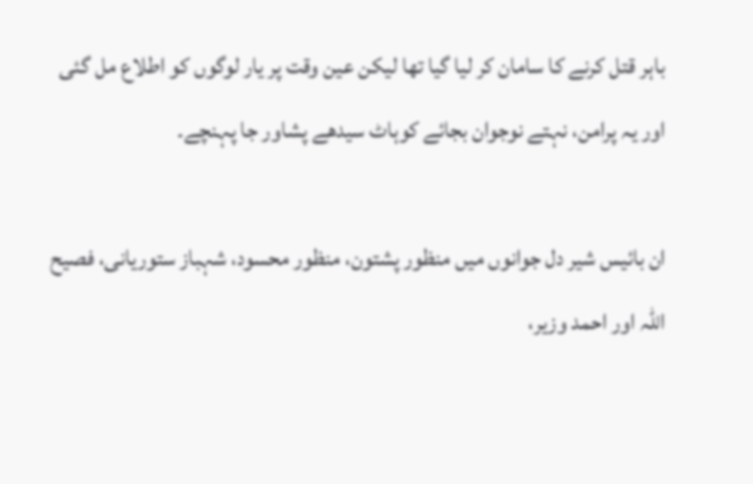باہر قتل کرنے کا سامان کر لیا گیا تھا لیکن عین وقت پر یار لوگوں کو اطلاع مل گئی اور یہ پرامن، نہتے نوجوان بجائے کوہاٹ سیدھے پشاور جا پہنچے۔

ان بائیس شیر دل جوانوں میں منظور پشتون، منظور محسود، شہباز ستوریانی، فصیح اللہ اور احمد وزیر،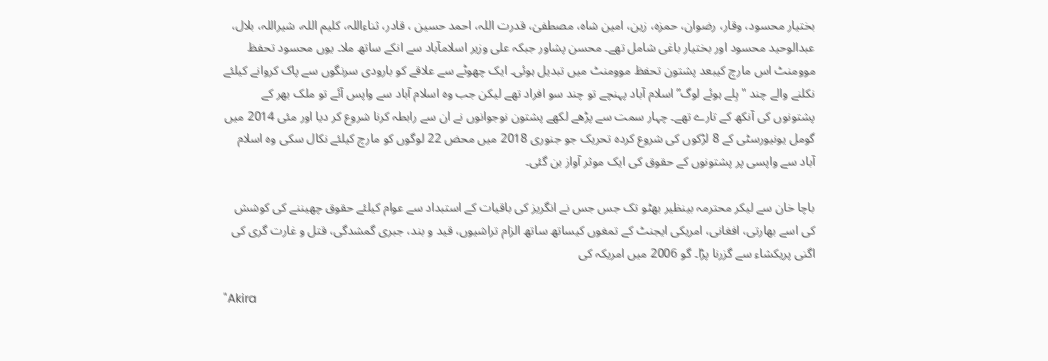بختیار محسود، وقار، رضوان، حمزہ، زین، امین شاہ، مصطفیٰ، قدرت اللہ، احمد حسین ، قادر، ثناءاللہ، کلیم اللہ، شیراللہ، بلال، عبدالوحید محسود اور بختیار باغی شامل تھے۔ محسن پشاور جبکہ علی وزیر اسلامآباد سے انکے ساتھ ملا۔ یوں محسود تحفظ موومنٹ اس مارچ کیبعد پشتون تحفظ موومنٹ میں تبدیل ہوئی۔ ایک چھوٹے سے علاقے کو بارودی سرنگوں سے پاک کروانے کیلئے نکلنے والے چند "ہِلے ہوئے لوگ” اسلام آباد پہنچے تو چند سو افراد تھے لیکن جب وہ اسلام آباد سے واپس آئے تو ملک بھر کے پشتونوں کی آنکھ کے تارے تھے۔ چہار سمت سے پڑھے لکھے پشتون نوجوانوں نے ان سے رابطہ کرنا شروع کر دیا اور مئی 2014 میں گومل یونیورسٹی کے 8 لڑکوں کی شروع کردہ تحریک جو جنوری 2018 میں محض 22 لوگوں کو مارچ کیلئے نکال سکی وہ اسلام آباد سے واپسی پر پشتونوں کے حقوق کی ایک موثر آواز بن گئی۔

باچا خان سے لیکر محترمہ بینظیر بھٹو تک جس جس نے انگریز کی باقیات کے استبداد سے عوام کیلئے حقوق چھیننے کی کوشش کی اسے بھارتی، افغانی، امریکی ایجنٹ کے تمغوں کیساتھ ساتھ الزام تراشیوں، قید و بند، جبری گمشدگی، قتل و غارت گری کی اگنی پریکشاء سے گزرنا پڑا۔ گو 2006 میں امریکہ کی

"Akira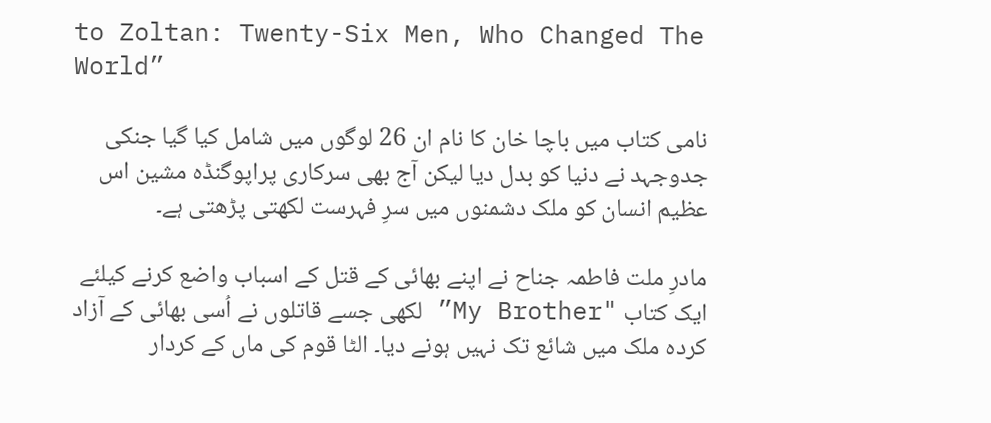to Zoltan: Twenty-Six Men, Who Changed The World”

نامی کتاب میں باچا خان کا نام ان 26 لوگوں میں شامل کیا گیا جنکی جدوجہد نے دنیا کو بدل دیا لیکن آج بھی سرکاری پراپوگنڈہ مشین اس عظیم انسان کو ملک دشمنوں میں سرِ فہرست لکھتی پڑھتی ہے۔

مادرِ ملت فاطمہ جناح نے اپنے بھائی کے قتل کے اسباب واضع کرنے کیلئے ایک کتاب "My Brother” لکھی جسے قاتلوں نے اُسی بھائی کے آزاد کردہ ملک میں شائع تک نہیں ہونے دیا۔ الٹا قوم کی ماں کے کردار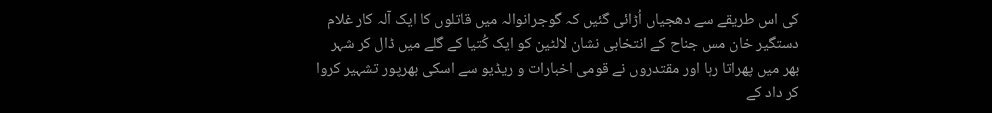کی اس طریقے سے دھجیاں اُڑائی گئیں کہ گوجرانوالہ میں قاتلوں کا ایک آلہ کار غلام دستگیر خان مس جناح کے انتخابی نشان لالٹین کو ایک کُتیا کے گلے میں ڈال کر شہر بھر میں پھراتا رہا اور مقتدروں نے قومی اخبارات و ریڈیو سے اسکی بھرپور تشہیر کروا کر داد کے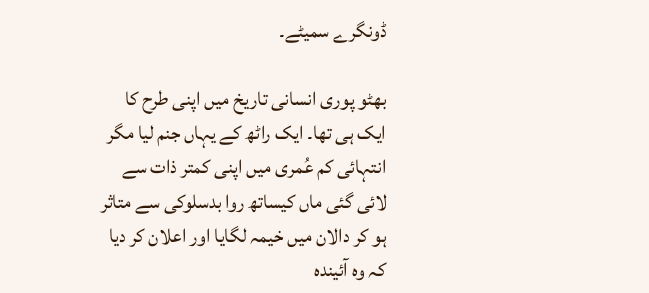ڈونگرے سمیٹے۔

بھٹو پوری انسانی تاریخ میں اپنی طرح کا ایک ہی تھا۔ ایک راٹھ کے یہاں جنم لیا مگر انتہائی کم عُمری میں اپنی کمتر ذات سے لائی گئی ماں کیساتھ روا بدسلوکی سے متاثر ہو کر دالان میں خیمہ لگایا اور اعلان کر دیا کہ وہ آئیندہ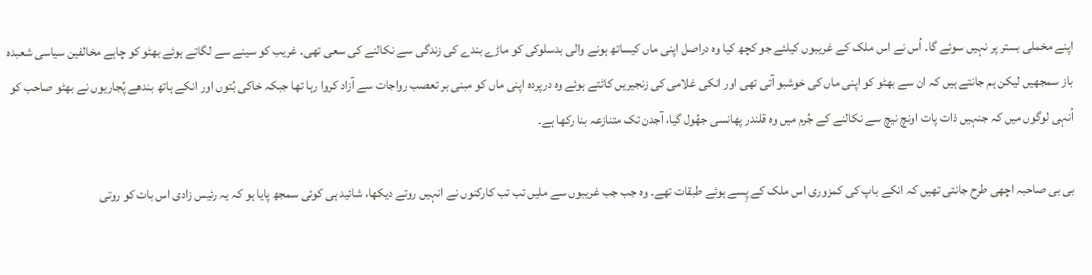اپنے مخملی بستر پر نہیں سوئے گا۔ اُس نے اس ملک کے غریبوں کیلئے جو کچھ کیا وہ دراصل اپنی ماں کیساتھ ہونے والی بدسلوکی کو ماڑے بندے کی زندگی سے نکالنے کی سعی تھی۔ غریب کو سینے سے لگاتے ہوئے بھٹو کو چاہے مخالفین سیاسی شعبدہ باز سمجھیں لیکن ہم جانتے ہیں کہ ان سے بھٹو کو اپنی ماں کی خوشبو آتی تھی اور انکی غلامی کی زنجیریں کاٹتے ہوئے وہ درپردہ اپنی ماں کو مبنی بر تعصب رواجات سے آزاد کروا رہا تھا جبکہ خاکی بُتوں اور انکے ہاتھ بندھے پُجاریوں نے بھٹو صاحب کو اُنہی لوگوں میں کہ جنہیں ذات پات اونچ نیچ سے نکالنے کے جُرم میں وہ قلندر پھانسی جھُول گیا، آجدن تک متنازعہ بنا رکھا ہے۔

بی بی صاحبہ اچھی طرح جانتی تھیں کہ انکے باپ کی کمزوری اس ملک کے پِسے ہوئے طبقات تھے۔ وہ جب جب غریبوں سے ملیں تب تب کارکنوں نے انہیں روتے دیکھا، شائید ہی کوئی سمجھ پایا ہو کہ یہ رئیس زادی اس بات کو روتی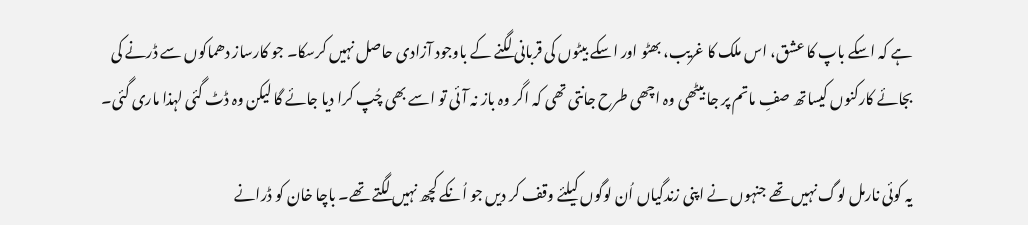ہے کہ اسکے باپ کا عشق، اس ملک کا غریب، بھٹو اور اسکے بیٹوں کی قربانی لگنے کے باوجود آزادی حاصل نہیں کرسکا۔ جو کارساز دھماکوں سے ڈرنے کی بجائے کارکنوں کیساتھ صفِ ماتم پر جا بیٹھی وہ اچھی طرح جانتی تھی کہ اگر وہ باز نہ آئی تو اسے بھی چُپ کرا دیا جائے گا لیکن وہ ڈٹ گئی لہذا ماری گئی۔

یہ کوئی نارمل لوگ نہیں تھے جنہوں نے اپنی زندگیاں اُن لوگوں کیلئے وقف کر دیں جو اُنکے کچھ نہیں لگتے تھے۔ باچا خان کو ڈرانے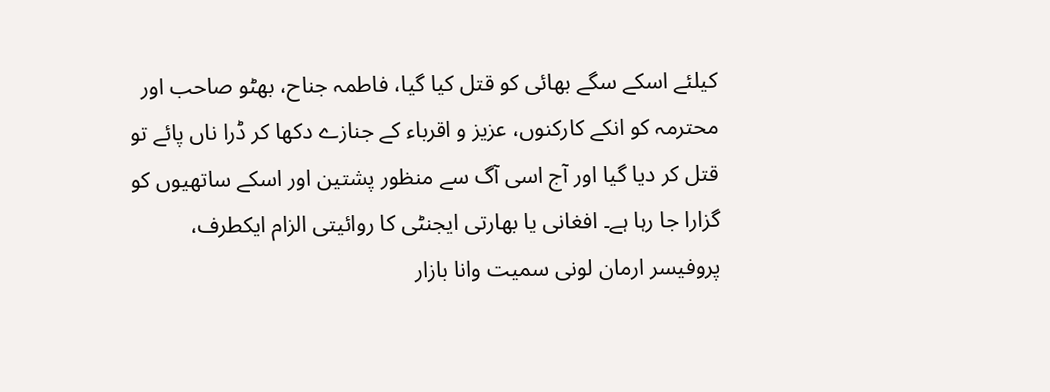کیلئے اسکے سگے بھائی کو قتل کیا گیا، فاطمہ جناح، بھٹو صاحب اور محترمہ کو انکے کارکنوں، عزیز و اقرباء کے جنازے دکھا کر ڈرا ناں پائے تو قتل کر دیا گیا اور آج اسی آگ سے منظور پشتین اور اسکے ساتھیوں کو گزارا جا رہا ہے۔ افغانی یا بھارتی ایجنٹی کا روائیتی الزام ایکطرف، پروفیسر ارمان لونی سمیت وانا بازار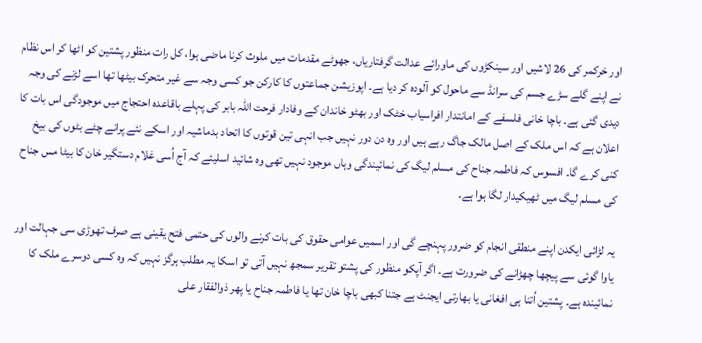اور خرکمر کی 26 لاشیں اور سینکڑوں کی ماورائے عدالت گرفتاریاں، جھوٹے مقدمات میں ملوث کرنا ماضی ہوا، کل رات منظور پشتین کو اٹھا کر اس نظام نے اپنے گلے سڑے جسم کی سرانڈ سے ماحول کو آلودہ کر دیا ہے۔ اپوزیشن جماعتوں کا کارکن جو کسی وجہ سے غیر متحرک بیٹھا تھا اسے لڑنے کی وجہ دیدی گئی ہے۔ باچا خانی فلسفے کے امانتدار افراسیاب خٹک اور بھٹو خاندان کے وفادار فرحت اللہ بابر کی پہلے باقاعدہ احتجاج میں موجودگی اس بات کا اعلان ہے کہ اس ملک کے اصل مالک جاگ رہے ہیں اور وہ دن دور نہیں جب انہی تین قوتوں کا اتحاد بدماشیہ اور اسکے نئے پرانے چٹے بٹوں کی بیخ کنی کرے گا۔ افسوس کہ فاطمہ جناح کی مسلم لیگ کی نمائیندگی وہاں موجود نہیں تھی وہ شائید اسلیئے کہ آج اُسی غلام دستگیر خان کا بیٹا مس جناح کی مسلم لیگ میں ٹھیکیدار لگا ہوا ہے۔

یہ لڑائی ایکدن اپنے منطقی انجام کو ضرور پہنچے گی اور اسمیں عوامی حقوق کی بات کرنے والوں کی حتمی فتح یقینی ہے صرف تھوڑی سی جہالت اور یاوا گوئی سے پیچھا چھڑانے کی ضرورت ہے۔ اگر آپکو منظور کی پشتو تقریر سمجھ نہیں آتی تو اسکا یہ مطلب ہرگز نہیں کہ وہ کسی دوسرے ملک کا نمائیندہ ہے۔ پشتین اُتنا ہی افغانی یا بھارتی ایجنٹ ہے جتنا کبھی باچا خان تھا یا فاطمہ جناح یا پھر ذوالفقار علی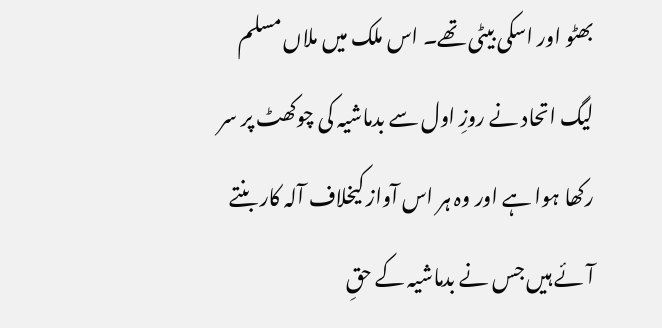بھٹو اور اسکی بیٹی تھے۔ اس ملک میں ملاں مسلم لیگ اتحاد نے روزِ اول سے بدماشیہ کی چوکھٹ پر سر رکھا ہوا ہے اور وہ ہر اس آواز کیخلاف آلہ کار بنتے آئے ہیں جس نے بدماشیہ کے حقِ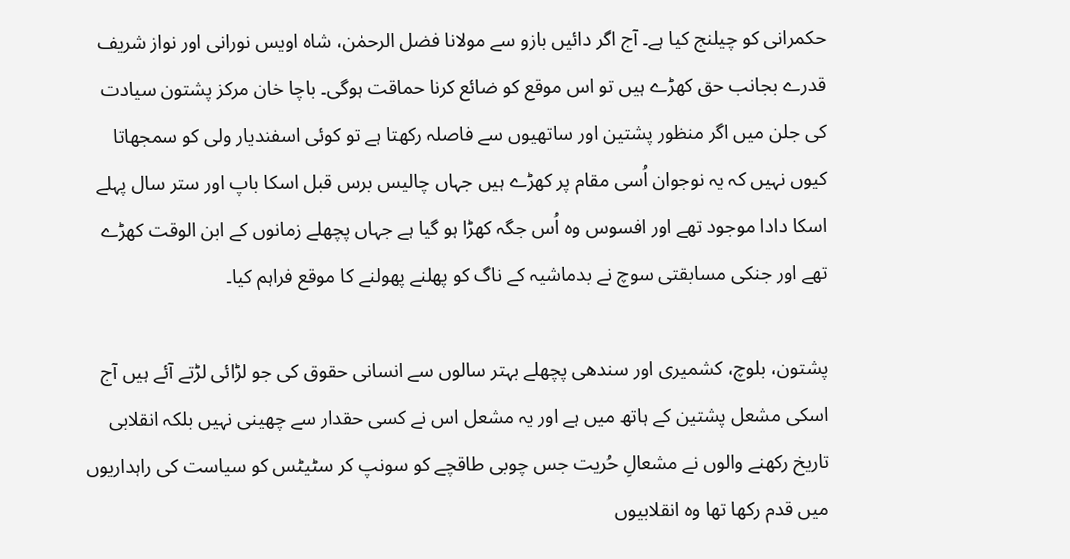حکمرانی کو چیلنج کیا ہے۔ آج اگر دائیں بازو سے مولانا فضل الرحمٰن، شاہ اویس نورانی اور نواز شریف قدرے بجانب حق کھڑے ہیں تو اس موقع کو ضائع کرنا حماقت ہوگی۔ باچا خان مرکز پشتون سیادت کی جلن میں اگر منظور پشتین اور ساتھیوں سے فاصلہ رکھتا ہے تو کوئی اسفندیار ولی کو سمجھاتا کیوں نہیں کہ یہ نوجوان اُسی مقام پر کھڑے ہیں جہاں چالیس برس قبل اسکا باپ اور ستر سال پہلے اسکا دادا موجود تھے اور افسوس وہ اُس جگہ کھڑا ہو گیا ہے جہاں پچھلے زمانوں کے ابن الوقت کھڑے تھے اور جنکی مسابقتی سوچ نے بدماشیہ کے ناگ کو پھلنے پھولنے کا موقع فراہم کیا۔

پشتون، بلوچ، کشمیری اور سندھی پچھلے بہتر سالوں سے انسانی حقوق کی جو لڑائی لڑتے آئے ہیں آج اسکی مشعل پشتین کے ہاتھ میں ہے اور یہ مشعل اس نے کسی حقدار سے چھینی نہیں بلکہ انقلابی تاریخ رکھنے والوں نے مشعالِ حُریت جس چوبی طاقچے کو سونپ کر سٹیٹس کو سیاست کی راہداریوں میں قدم رکھا تھا وہ انقلابیوں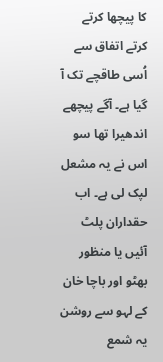کا پیچھا کرتے کرتے اتفاق سے اُسی طاقچے تک آ گیا ہے۔ آگے پیچھے اندھیرا تھا سو اس نے یہ مشعل لپک لی ہے۔ اب حقداران پلٹ آئیں یا منظور بھٹو اور باچا خان کے لہو سے روشن یہ شمع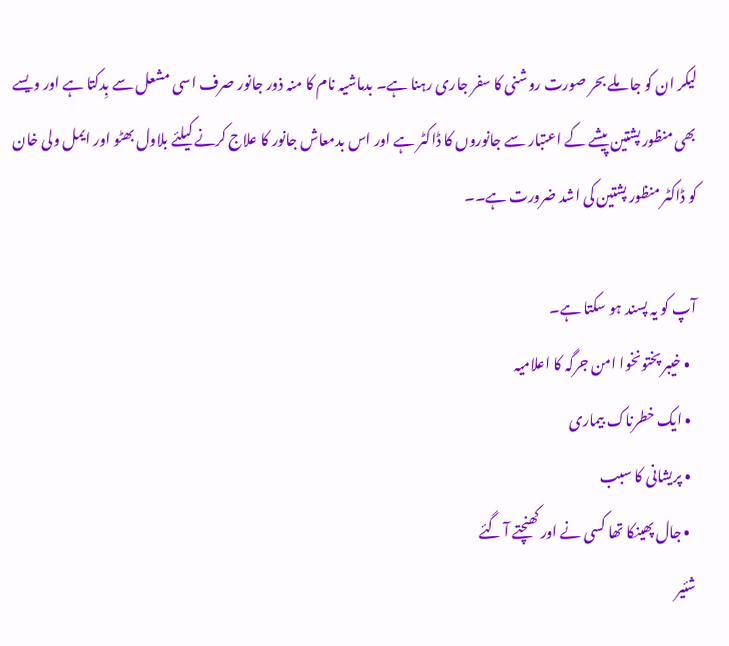لیکر ان کو جا ملے بحر صورت روشنی کا سفر جاری رہنا ہے۔ بدماشیہ نام کا منہ ذور جانور صرف اسی مشعل سے بِدکتا ہے اور ویسے بھی منظور پشتین پیشے کے اعتبار سے جانوروں کا ڈاکٹر ہے اور اس بدمعاش جانور کا علاج کرنے کیلئے بلاول بھٹو اور ایمل ولی خان کو ڈاکٹر منظور پشتین کی اشد ضرورت ہے۔۔

آپ کو یہ پسند ہو سکتا ہے۔
  • خیبر پختونخوا امن جرگہ کا اعلامیہ
  • ایک خطرناک بیماری
  • پریشانی کا سبب
  • جال پھینکا تھا کسی نے اور کھنچتے آ گئے
شئیر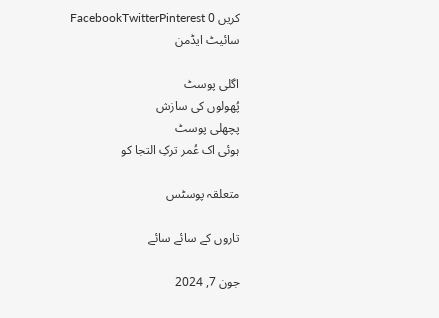کریں 0 FacebookTwitterPinterest
سائیٹ ایڈمن

اگلی پوسٹ
پُھولوں کی سازش
پچھلی پوسٹ
ہوئی اک عُمر ترکِ التجا کو

متعلقہ پوسٹس

تاروں کے سائے سائے

جون 7, 2024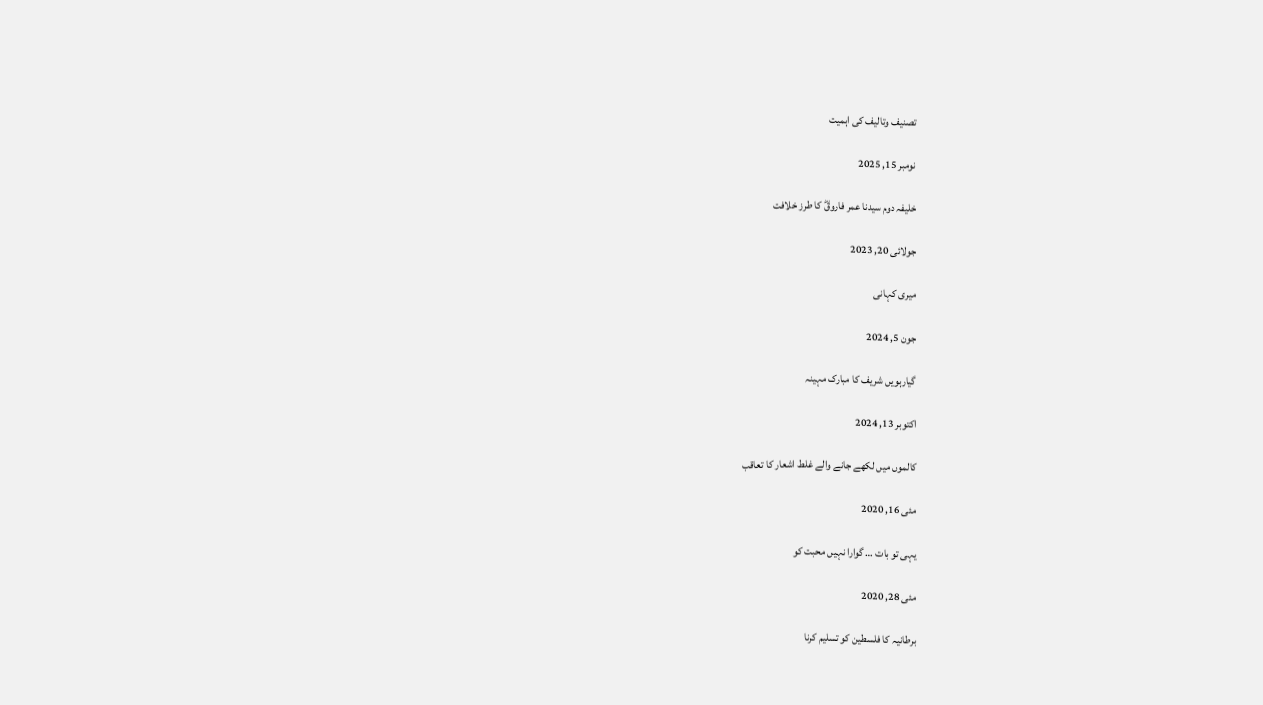تصنیف وتالیف کی اہمیت

نومبر 15, 2025

خلیفہ دوم سیدنا عمر فاروقؓ کا طرز خلافت

جولائی 20, 2023

میری کہانی

جون 5, 2024

گیارہویں شریف کا مبارک مہینہ

اکتوبر 13, 2024

کالموں میں لکھے جانے والے غلط اشعار کا تعاقب

مئی 16, 2020

یہی تو بات … گوارا نہیں محبت کو

مئی 28, 2020

برطانیہ کا فلسطین کو تسلیم کرنا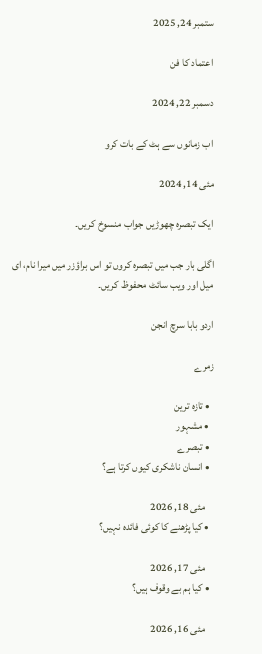ستمبر 24, 2025

اعتماد کا فن

دسمبر 22, 2024

اب زمانوں سے ہٹ کے بات کرو

مئی 14, 2024

ایک تبصرہ چھوڑیں جواب منسوخ کریں۔

اگلی بار جب میں تبصرہ کروں تو اس براؤزر میں میرا نام، ای میل اور ویب سائٹ محفوظ کریں۔

اردو بابا سرچ انجن

زمرے

  • تازہ ترین
  • مشہور
  • تبصرے
  • انسان ناشکری کیوں کرتا ہے؟

    مئی 18, 2026
  • کیا پڑھنے کا کوئی فائدہ نہیں؟

    مئی 17, 2026
  • کیا ہم بے وقوف ہیں؟

    مئی 16, 2026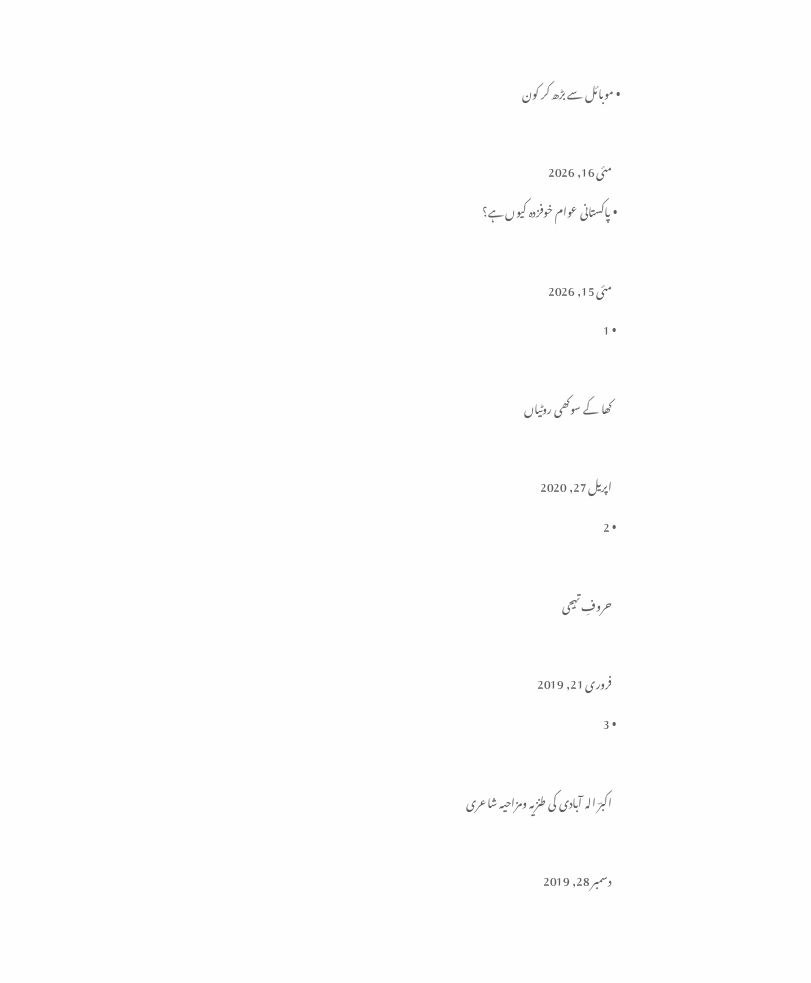• موبائل سے بڑھ کر کون

    مئی 16, 2026
  • پاکستانی عوام خوفزدہ کیوں ہے؟

    مئی 15, 2026
  • 1

    کھا کے سوکھی روٹیاں

    اپریل 27, 2020
  • 2

    حروفِ تہجی

    فروری 21, 2019
  • 3

    اکبرؔ الہ آبادی کی طنزیہ ومزاحیہ شاعری

    دسمبر 28, 2019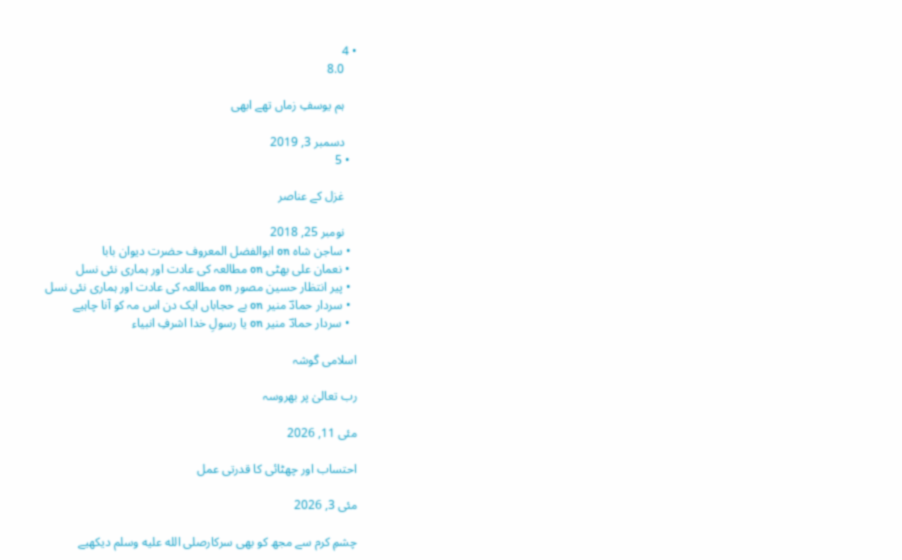• 4
    8.0

    ہم یوسفِ زماں تھے ابھی

    دسمبر 3, 2019
  • 5

    غزل کے عناصر

    نومبر 25, 2018
  • ساجن شاہ on ابوالفضل المعروف حضرت دیوان بابا
  • نعمان علی بھٹی on مطالعہ کی عادت اور ہماری نئی نسل
  • پیر انتظار حسین مصور on مطالعہ کی عادت اور ہماری نئی نسل
  • سردار حمادؔ منیر on بے حجاباں ایک دن اس مہ کو آنا چاہیے
  • سردار حمادؔ منیر on یا رسولِ خدا اشرفِ انبیاء

اسلامی گوشہ

رب تعالیٰ پر بھروسہ

مئی 11, 2026

احتساب اور چھٹائی کا قدرتی عمل

مئی 3, 2026

چشمِ کرم سے مجھ کو بھی سرکارصلى الله عليه وسلم دیکھیے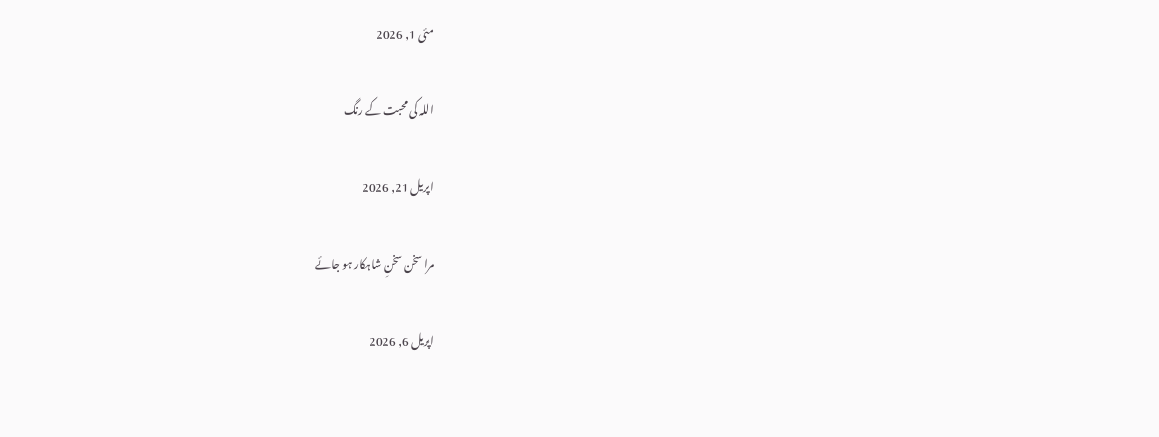مئی 1, 2026

اللہ کی محبت کے رنگ

اپریل 21, 2026

مرا سخن سخنِ شاہکار ہو جائے

اپریل 6, 2026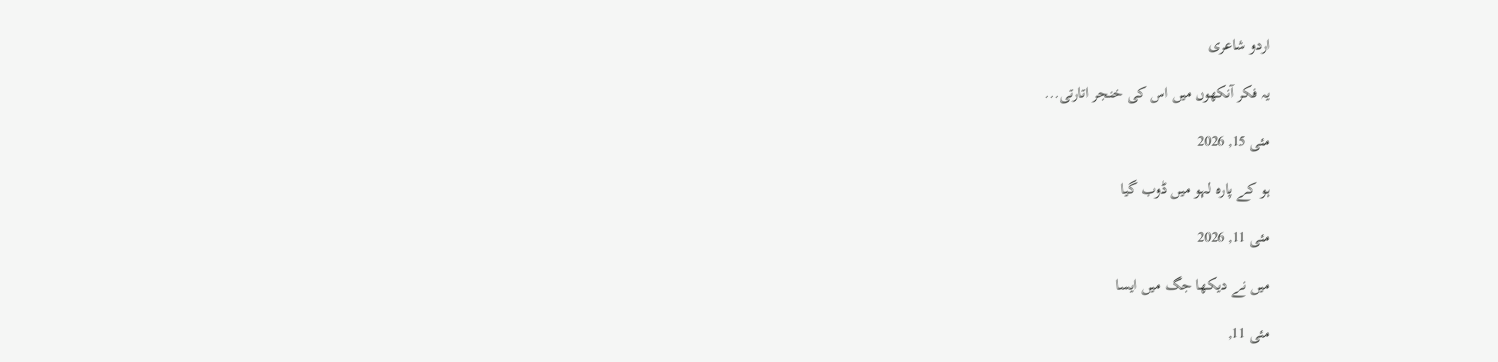اردو شاعری

یہ فکر آنکھوں میں اس کی خنجر اتارتی...

مئی 15, 2026

ہو کے پارہ لہو میں ڈوب گیا

مئی 11, 2026

میں نے دیکھا جگ میں ایسا

مئی 11,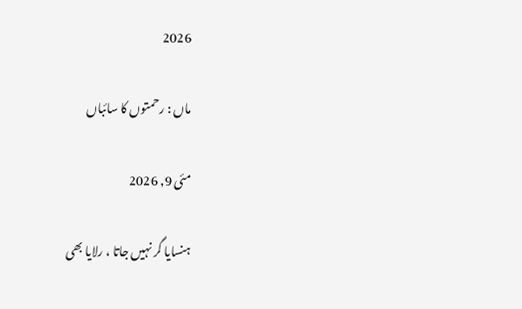2026

ماں : رحمتوں کا سائباں

مئی 9, 2026

ہنسایا گر نہیں جاتا ، رلایا بھی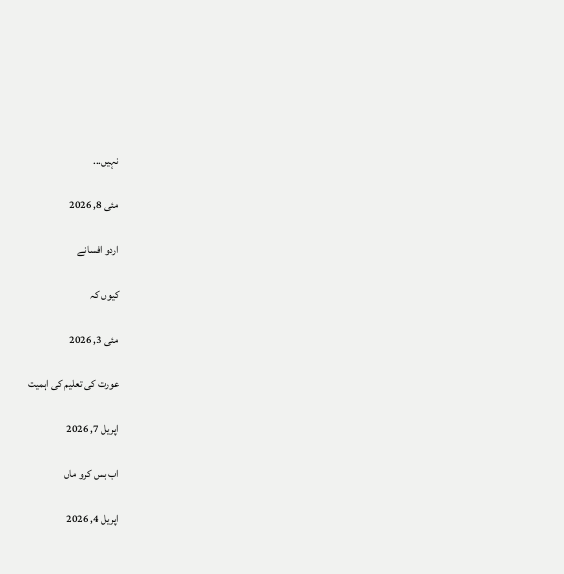نہیں...

مئی 8, 2026

اردو افسانے

کیوں کہ

مئی 3, 2026

عورت کی تعلیم کی اہمیت

اپریل 7, 2026

اب بس کرو ماں

اپریل 4, 2026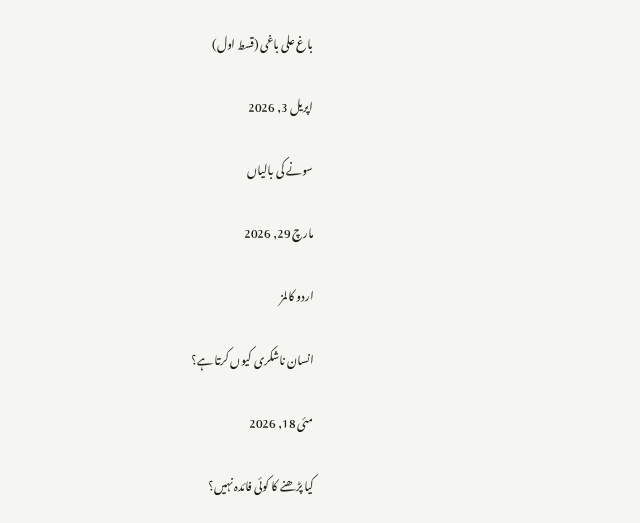باغ علی باغی (قسط اول)

اپریل 3, 2026

سونے کی بالیاں

مارچ 29, 2026

اردو کالمز

انسان ناشکری کیوں کرتا ہے؟

مئی 18, 2026

کیا پڑھنے کا کوئی فائدہ نہیں؟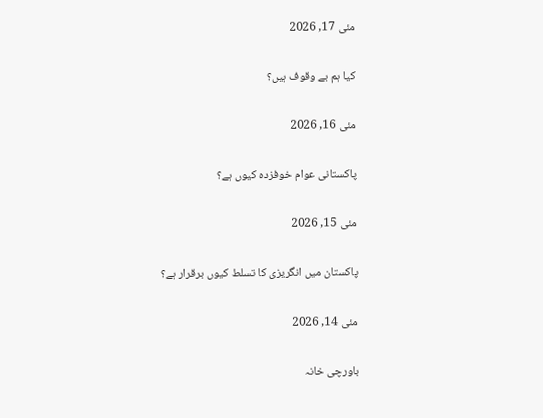مئی 17, 2026

کیا ہم بے وقوف ہیں؟

مئی 16, 2026

پاکستانی عوام خوفزدہ کیوں ہے؟

مئی 15, 2026

پاکستان میں انگریزی کا تسلط کیوں برقرار ہے؟

مئی 14, 2026

باورچی خانہ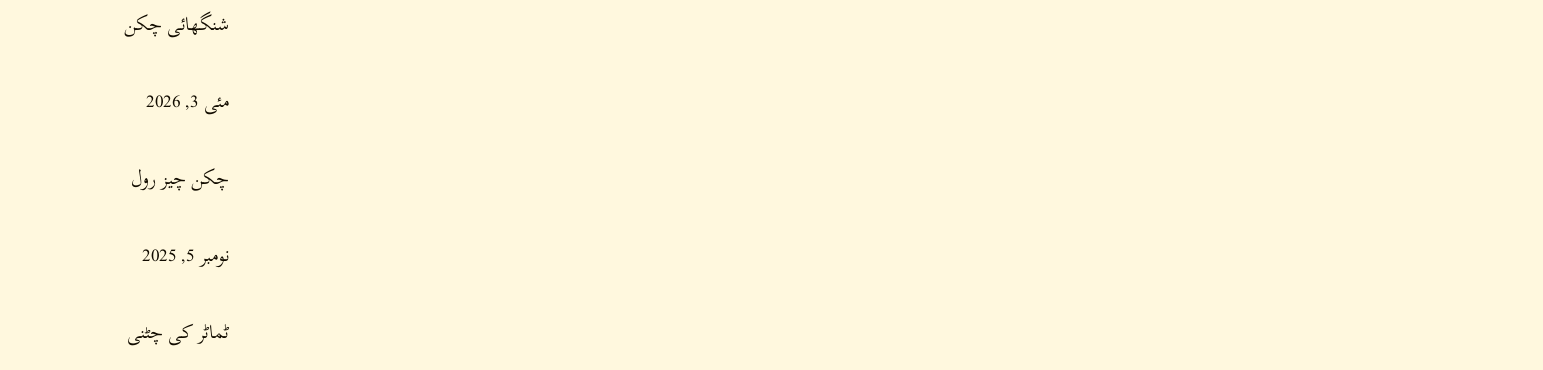شنگھائی چکن

مئی 3, 2026

چکن چیز رول

نومبر 5, 2025

ٹماٹر کی چٹنی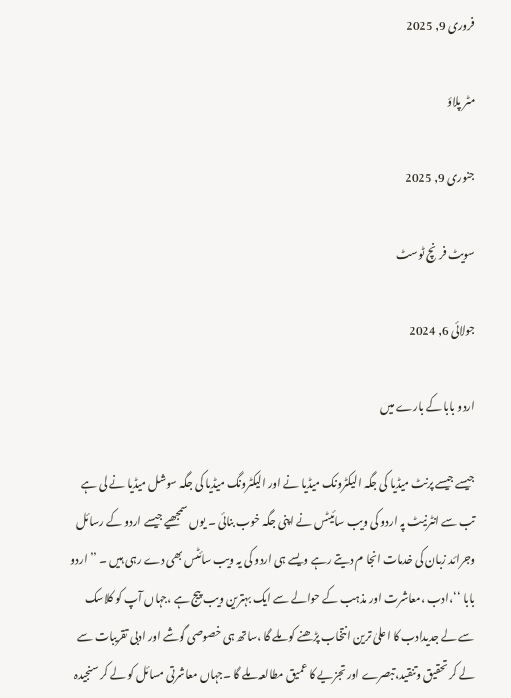فروری 9, 2025

مٹر پلاؤ

جنوری 9, 2025

سویٹ فرنچ ٹوسٹ

جولائی 6, 2024

اردو بابا کے بارے میں

جیسے جیسے پرنٹ میڈیا کی جگہ الیکٹرونک میڈیا نے اور الیکٹرونگ میڈیا کی جگہ سوشل میڈیا نے لی ہے تب سے انٹرنیٹ پہ اردو کی ویب سائیٹس نے اپنی جگہ خوب بنائی ۔ یوں سمجھیے جیسے اردو کے رسائل وجرائد زبان کی خدمات انجا م دیتے رہے ویسے ہی اردو کی یہ ویب سائٹس بھی دے رہی ہیں ۔ ’’ اردو بابا ‘‘،ادب ،معاشرت اور مذہب کے حوالے سے ایک بہترین ویب پیج ہے ،جہاں آپ کو کلاسک سے لے جدیدادب کا اعلیٰ ترین انتخاب پڑھنے کو ملے گا ،ساتھ ہی خصوصی گوشے اور ادبی تقریبات سے لے کر تحقیق وتنقید،تبصرے اور تجزیے کا عمیق مطالعہ ملے گا ۔جہاں معاشرتی مسائل کو لے کر سنجیدہ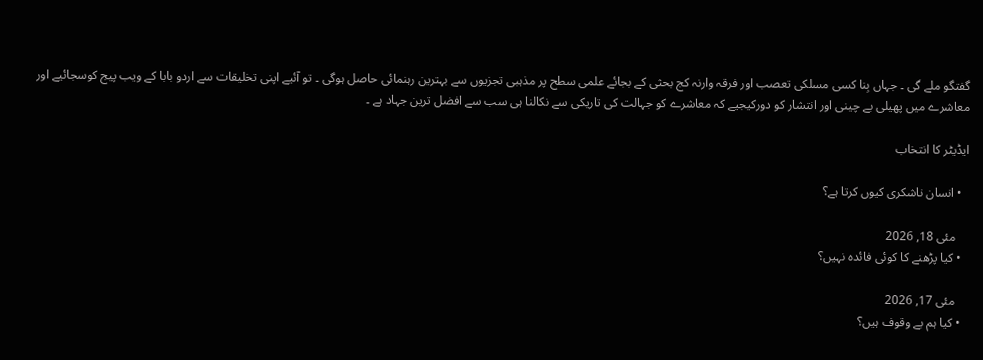گفتگو ملے گی ۔ جہاں بِنا کسی مسلکی تعصب اور فرقہ وارنہ کج بحثی کے بجائے علمی سطح پر مذہبی تجزیوں سے بہترین رہنمائی حاصل ہوگی ۔ تو آئیے اپنی تخلیقات سے اردو بابا کے ویب پیج کوسجائیے اور معاشرے میں پھیلی بے چینی اور انتشار کو دورکیجیے کہ معاشرے کو جہالت کی تاریکی سے نکالنا ہی سب سے افضل ترین جہاد ہے ۔

ایڈیٹر کا انتخاب

  • انسان ناشکری کیوں کرتا ہے؟

    مئی 18, 2026
  • کیا پڑھنے کا کوئی فائدہ نہیں؟

    مئی 17, 2026
  • کیا ہم بے وقوف ہیں؟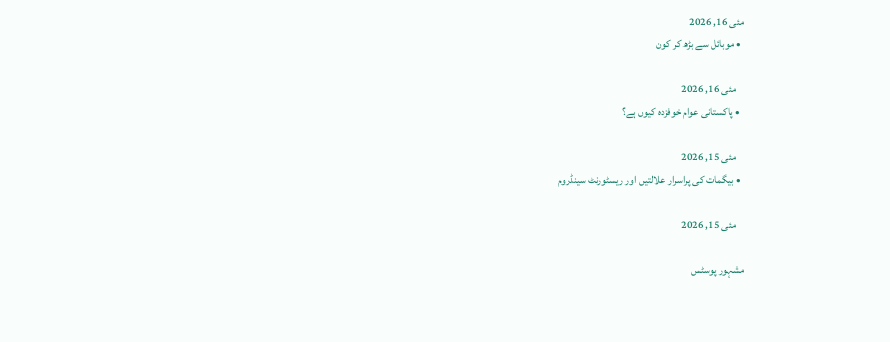مئی 16, 2026
  • موبائل سے بڑھ کر کون

    مئی 16, 2026
  • پاکستانی عوام خوفزدہ کیوں ہے؟

    مئی 15, 2026
  • بیگمات کی پراسرار علالتیں اور ریسٹورنٹ سینڈروم

    مئی 15, 2026

مشہور پوسٹس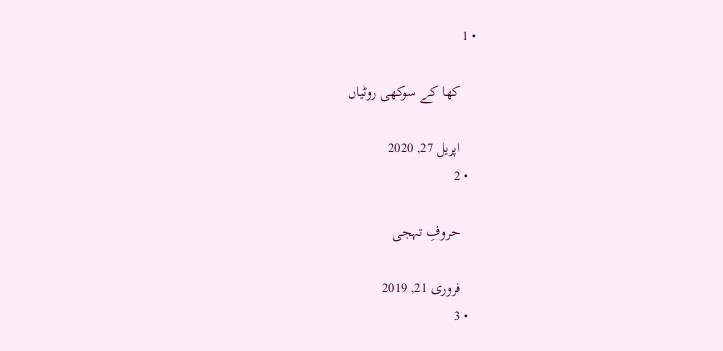• 1

    کھا کے سوکھی روٹیاں

    اپریل 27, 2020
  • 2

    حروفِ تہجی

    فروری 21, 2019
  • 3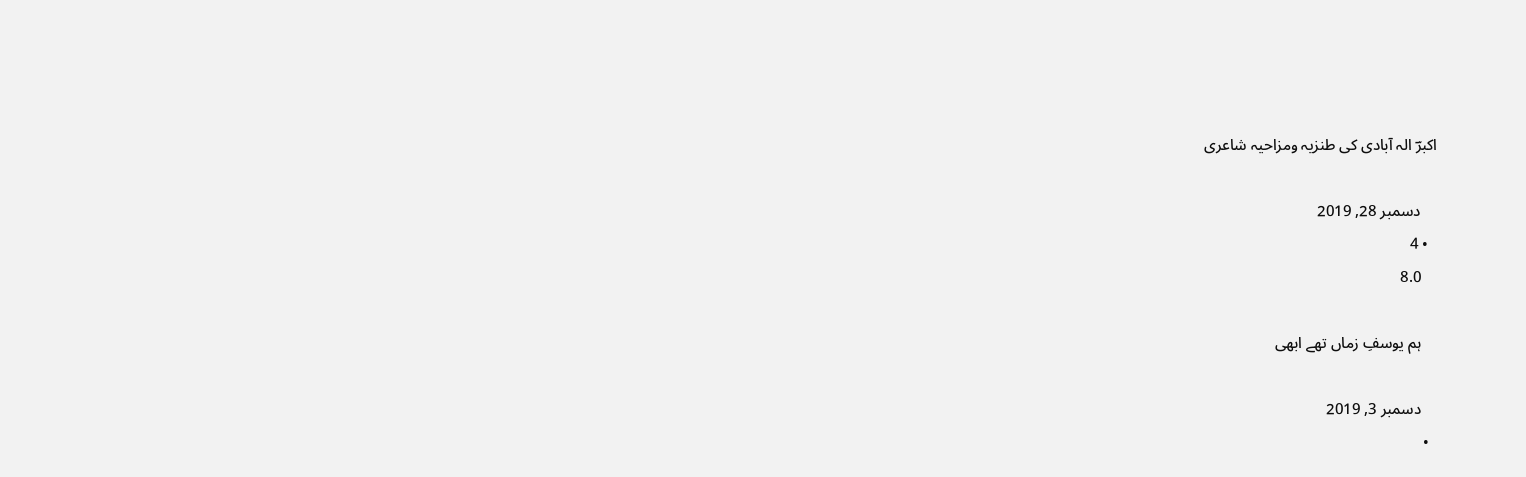اکبرؔ الہ آبادی کی طنزیہ ومزاحیہ شاعری

    دسمبر 28, 2019
  • 4
    8.0

    ہم یوسفِ زماں تھے ابھی

    دسمبر 3, 2019
  •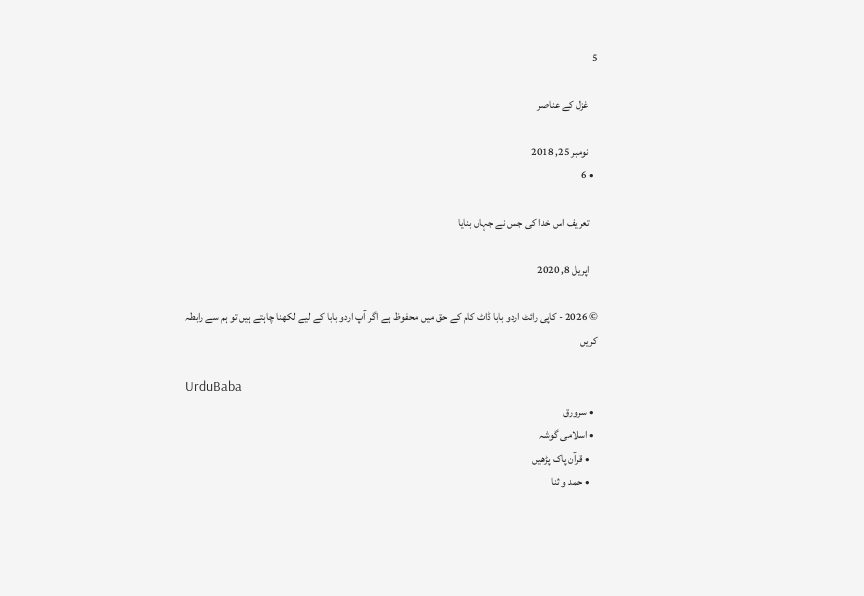5

    غزل کے عناصر

    نومبر 25, 2018
  • 6

    تعریف اس خدا کی جس نے جہاں بنایا

    اپریل 8, 2020

© 2026 - کاپی رائٹ اردو بابا ڈاٹ کام کے حق میں محفوظ ہے اگر آپ اردو بابا کے لیے لکھنا چاہتے ہیں تو ہم سے رابطہ کریں

UrduBaba
  • سرورق
  • اسلامی گوشہ
    • قرآن پاک پڑھیں
    • حمد و ثنا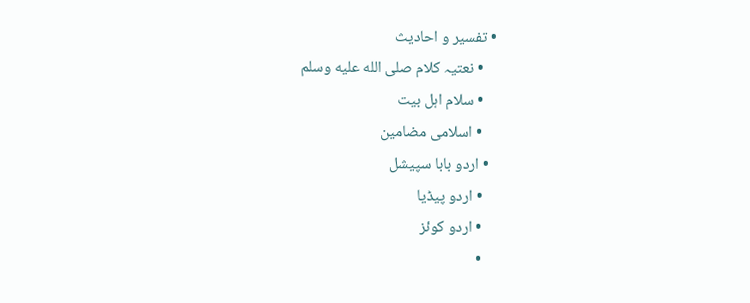• تفسیر و احادیث
    • نعتیہ کلام صلى الله عليه وسلم
    • سلام اہل بیت
    • اسلامی مضامین
  • اردو بابا سپیشل
    • اردو پیڈیا
    • اردو کوئز
    •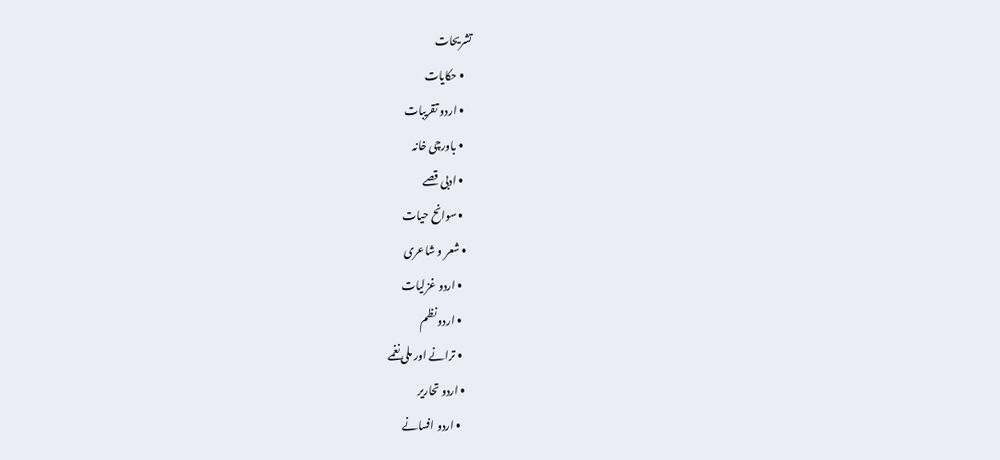تشریحات
    • حکایات
    • اردو تقریبات
    • باورچی خانہ
    • ادبی قصے
    • سوانح حیات
  • شعر و شاعری
    • اردو غزلیات
    • اردو نظم
    • ترانے اور ملی نغمے
  • اردو تحاریر
    • اردو افسانے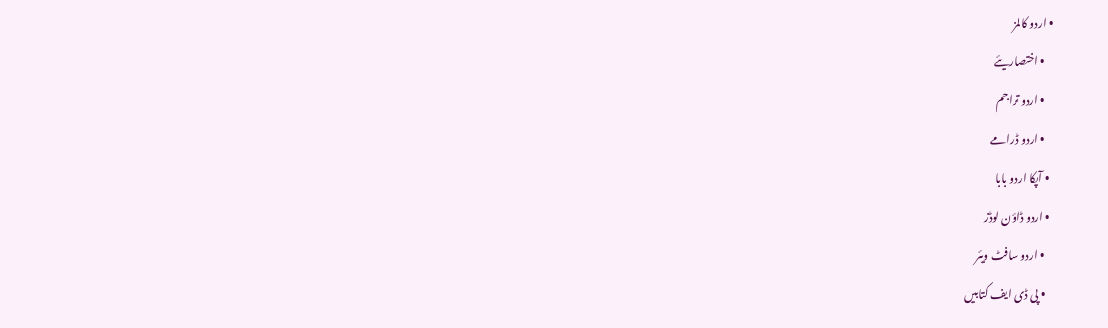• اردو کالمز
    • اختصاریئے
    • اردو تراجم
    • اردو ڈرامے
  • آپکا اردو بابا
  • اردو ڈاؤن لوڈز
    • اردو سافٹ ویئر
    • پی ڈی ایف کتابیں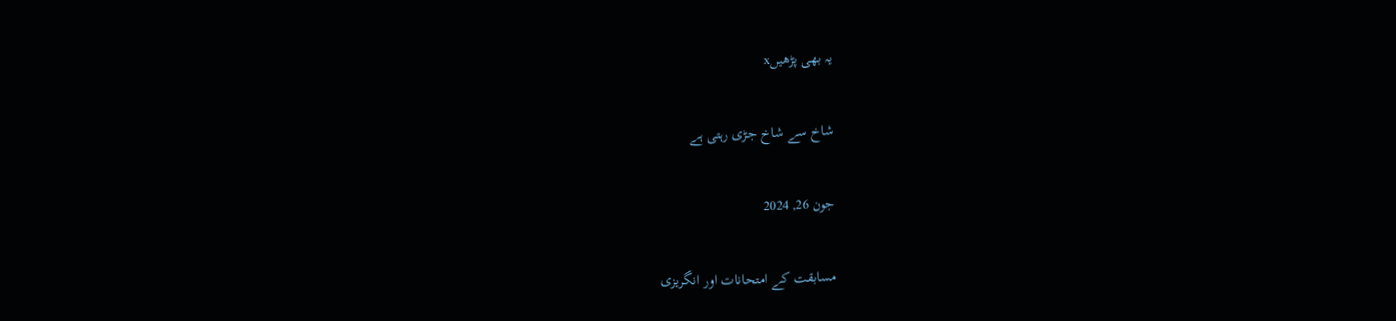یہ بھی پڑھیںx

شاخ سے شاخ جڑی رہتی ہے

جون 26, 2024

مسابقت کے امتحانات اور انگریزی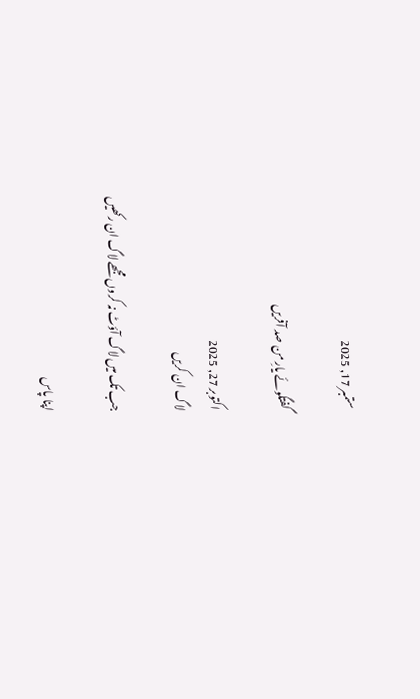ستمبر 17, 2025

گفتگوئے یارِ من صد آفریں

اکتوبر 27, 2025
لاگ ان کریں

جب تک میں لاگ آؤٹ نہ کروں مجھے لاگ ان رکھیں

اپنا پاس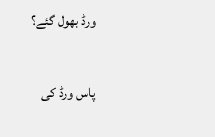ورڈ بھول گئے؟

پاس ورڈ کی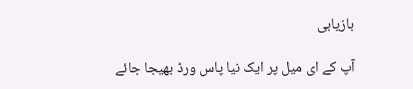بازیابی

آپ کے ای میل پر ایک نیا پاس ورڈ بھیجا جائے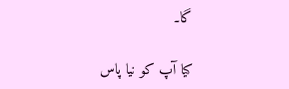گا۔

کیا آپ کو نیا پاس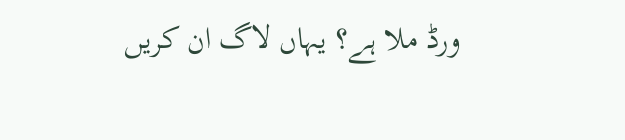ورڈ ملا ہے؟ یہاں لاگ ان کریں